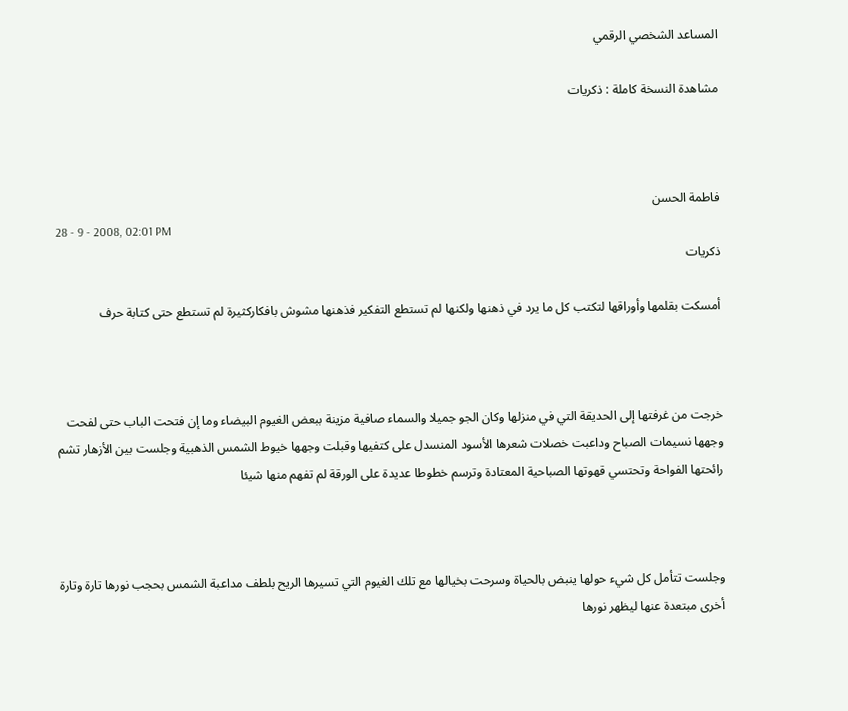المساعد الشخصي الرقمي

مشاهدة النسخة كاملة : ذكريات



فاطمة الحسن
28 - 9 - 2008, 02:01 PM
ذكريات

أمسكت بقلمها وأوراقها لتكتب كل ما يرد في ذهنها ولكنها لم تستطع التفكير فذهنها مشوش بافكاركثيرة لم تستطع حتى كتابة حرف



خرجت من غرفتها إلى الحديقة التي في منزلها وكان الجو جميلا والسماء صافية مزينة ببعض الغيوم البيضاء وما إن فتحت الباب حتى لفحت وجهها نسيمات الصباح وداعبت خصلات شعرها الأسود المنسدل على كتفيها وقبلت وجهها خيوط الشمس الذهبية وجلست بين الأزهار تشم رائحتها الفواحة وتحتسي قهوتها الصباحية المعتادة وترسم خطوطا عديدة على الورقة لم تفهم منها شيئا



وجلست تتأمل كل شيء حولها ينبض بالحياة وسرحت بخيالها مع تلك الغيوم التي تسيرها الريح بلطف مداعبة الشمس بحجب نورها تارة وتارة أخرى مبتعدة عنها ليظهر نورها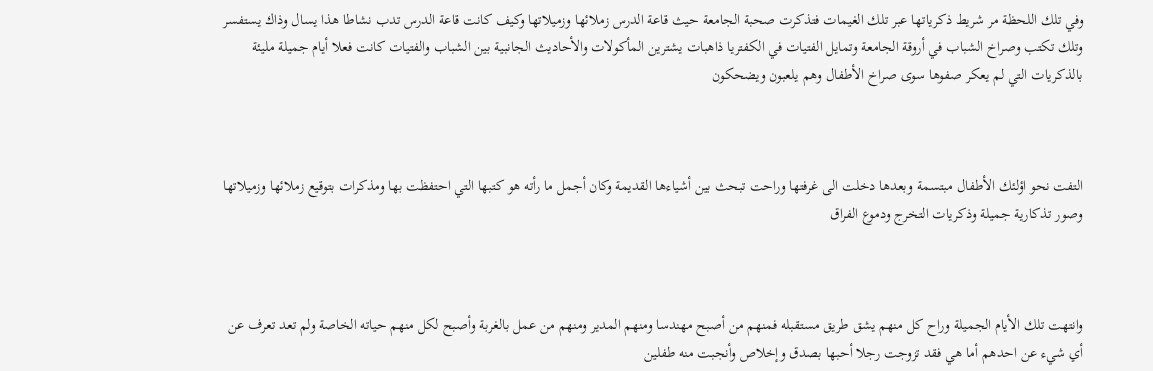وفي تلك اللحظة مر شريط ذكرياتها عبر تلك الغيمات فتذكرت صحبة الجامعة حيث قاعة الدرس زملائها وزميلاتها وكيف كانت قاعة الدرس تدب نشاطا هذا يسال وذاك يستفسر وتلك تكتب وصراخ الشباب في أروقة الجامعة وتمايل الفتيات في الكفتريا ذاهبات يشترين المأكولات والأحاديث الجانبية بين الشباب والفتيات كانت فعلا أيام جميلة مليئة بالذكريات التي لم يعكر صفوها سوى صراخ الأطفال وهم يلعبون ويضحكون



التفت نحو اؤلئك الأطفال مبتسمة وبعدها دخلت الى غرفتها وراحت تبحث بين أشياءها القديمة وكان أجمل ما رأته هو كتبها التي احتفظت بها ومذكرات بتوقيع زملائها وزميلاتها وصور تذكارية جميلة وذكريات التخرج ودموع الفراق



وانتهت تلك الأيام الجميلة وراح كل منهم يشق طريق مستقبله فمنهم من أصبح مهندسا ومنهم المدير ومنهم من عمل بالغربة وأصبح لكل منهم حياته الخاصة ولم تعد تعرف عن أي شيء عن احدهم أما هي فقد تزوجت رجلا أحبها بصدق وإخلاص وأنجبت منه طفلين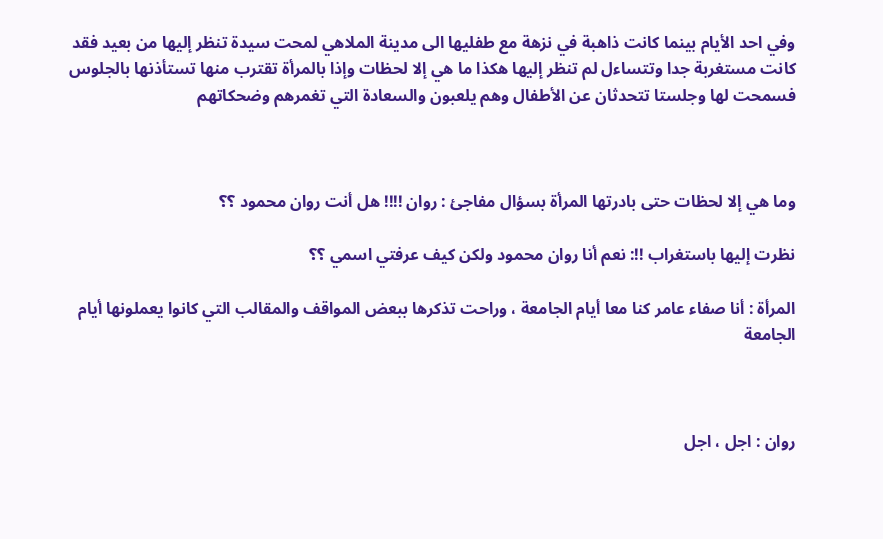وفي احد الأيام بينما كانت ذاهبة في نزهة مع طفليها الى مدينة الملاهي لمحت سيدة تنظر إليها من بعيد فقد كانت مستغربة جدا وتتساءل لم تنظر إليها هكذا ما هي إلا لحظات وإذا بالمرأة تقترب منها تستأذنها بالجلوس فسمحت لها وجلستا تتحدثان عن الأطفال وهم يلعبون والسعادة التي تغمرهم وضحكاتهم



وما هي إلا لحظات حتى بادرتها المرأة بسؤال مفاجئ : روان ‍‍‍‍‍‍‍‍‍‍‍‍‍‍!!!! هل أنت روان محمود ؟؟

نظرت إليها باستغراب ‍!!: نعم أنا روان محمود ولكن كيف عرفتي اسمي ؟؟

المرأة : أنا صفاء عامر كنا معا أيام الجامعة ، وراحت تذكرها ببعض المواقف والمقالب التي كانوا يعملونها أيام الجامعة



روان : اجل ، اجل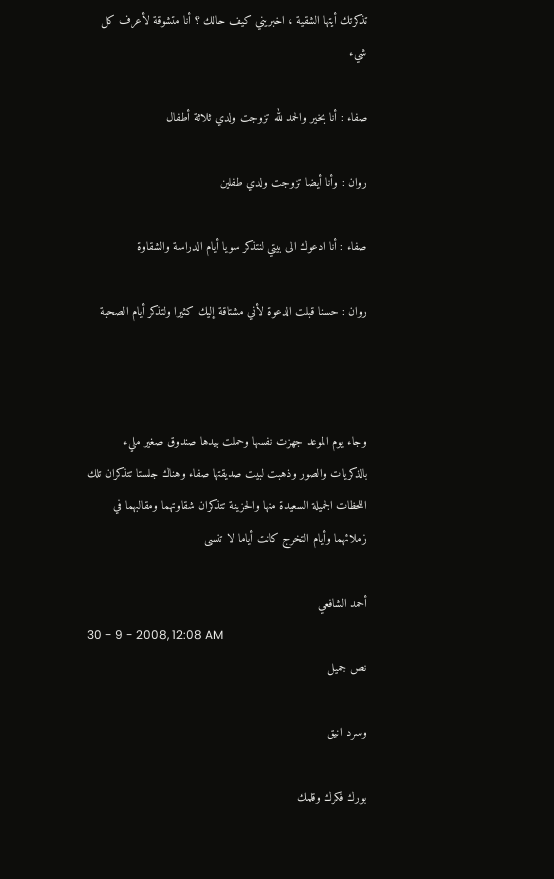تذكرتك أيتها الشقية ، اخبريني كيف حالك ؟ أنا متشوقة لأعرف كل شيء

صفاء : أنا بخير والحمد لله تزوجت ولدي ثلاثة أطفال

روان : وأنا أيضا تزوجت ولدي طفلين

صفاء : أنا ادعوك الى بيتي لنتذكر سويا أيام الدراسة والشقاوة

روان : حسنا قبلت الدعوة لأني مشتاقة إليك كثيرا ولتذكر أيام الصحبة



وجاء يوم الموعد جهزت نفسها وحملت بيدها صندوق صغير مليء بالذكريات والصور وذهبت لبيت صديقتها صفاء وهناك جلستا تتذكران تلك اللحظات الجميلة السعيدة منها والحزينة تتذكران شقاوتهما ومقالبهما في زملائهما وأيام التخرج كانت أياما لا تنسى

أحمد الشافعي
30 - 9 - 2008, 12:08 AM
نص جميل

وسرد انيق

بورك فكرك وقلمك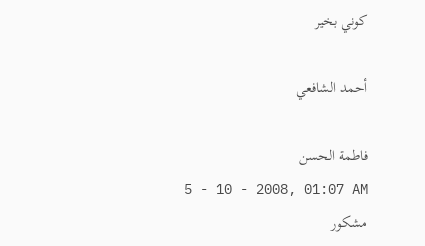كوني بخير

أحمد الشافعي

فاطمة الحسن
5 - 10 - 2008, 01:07 AM
مشكور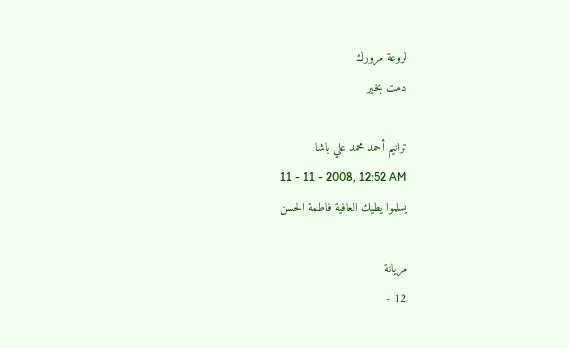لروعة مرورك
دمت بخير

ترانيم أحمد محمد علي باشا
11 - 11 - 2008, 12:52 AM
يسلموا يطيك العافية فاطمة الحسن

مريانة
12 -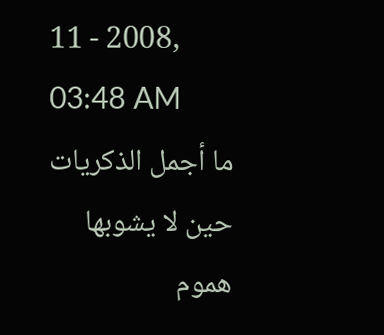11 - 2008, 03:48 AM
ما أجمل الذكريات حين لا يشوبها هموم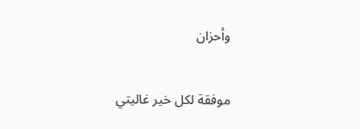وأحزان

موفقة لكل خير غاليتي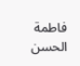فاطمة الحسن